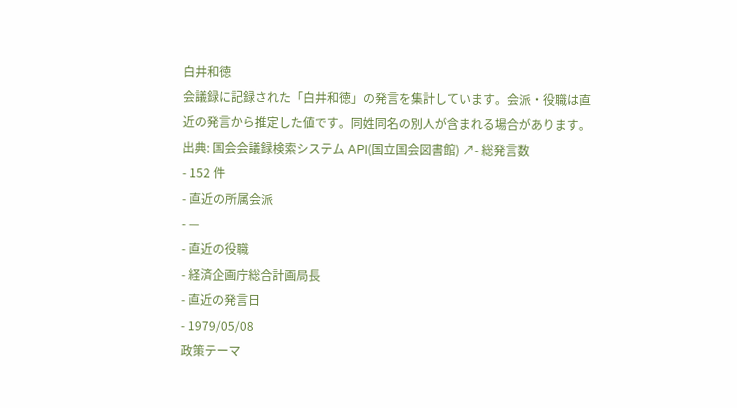白井和徳
会議録に記録された「白井和徳」の発言を集計しています。会派・役職は直近の発言から推定した値です。同姓同名の別人が含まれる場合があります。
出典: 国会会議録検索システム API(国立国会図書館) ↗- 総発言数
- 152 件
- 直近の所属会派
- —
- 直近の役職
- 経済企画庁総合計画局長
- 直近の発言日
- 1979/05/08
政策テーマ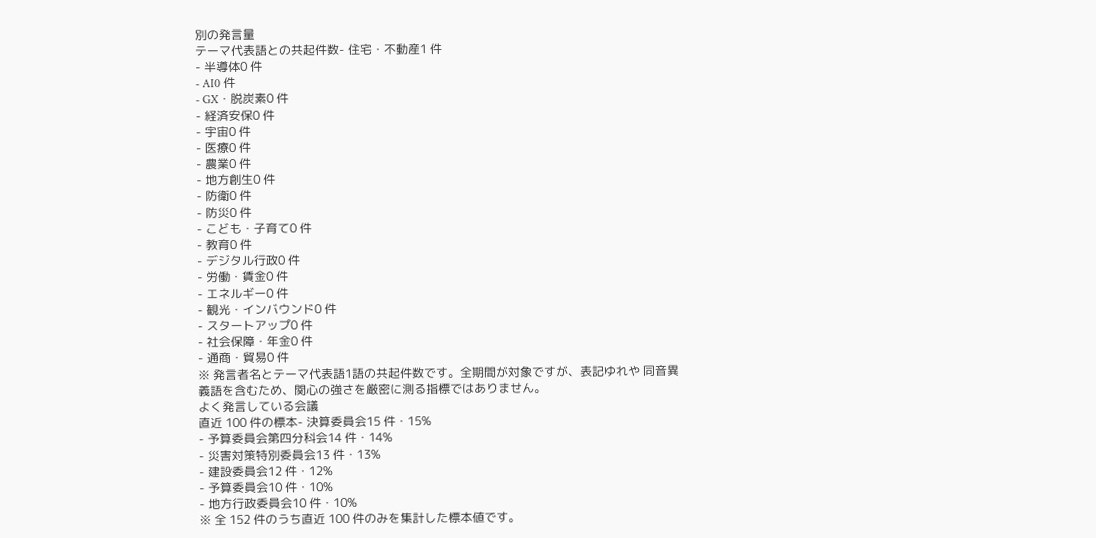別の発言量
テーマ代表語との共起件数- 住宅・不動産1 件
- 半導体0 件
- AI0 件
- GX・脱炭素0 件
- 経済安保0 件
- 宇宙0 件
- 医療0 件
- 農業0 件
- 地方創生0 件
- 防衛0 件
- 防災0 件
- こども・子育て0 件
- 教育0 件
- デジタル行政0 件
- 労働・賃金0 件
- エネルギー0 件
- 観光・インバウンド0 件
- スタートアップ0 件
- 社会保障・年金0 件
- 通商・貿易0 件
※ 発言者名とテーマ代表語1語の共起件数です。全期間が対象ですが、表記ゆれや 同音異義語を含むため、関心の強さを厳密に測る指標ではありません。
よく発言している会議
直近 100 件の標本- 決算委員会15 件・15%
- 予算委員会第四分科会14 件・14%
- 災害対策特別委員会13 件・13%
- 建設委員会12 件・12%
- 予算委員会10 件・10%
- 地方行政委員会10 件・10%
※ 全 152 件のうち直近 100 件のみを集計した標本値です。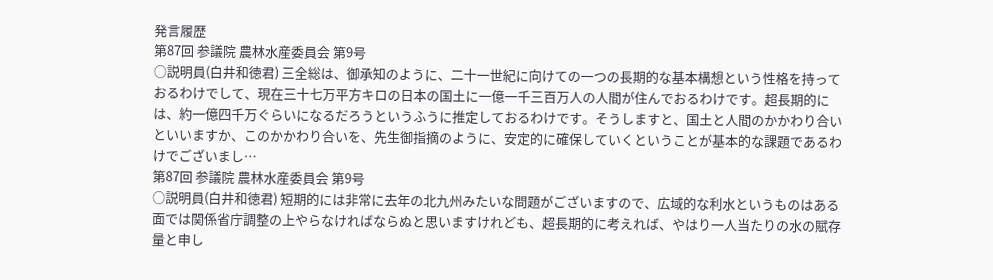発言履歴
第87回 参議院 農林水産委員会 第9号
○説明員(白井和徳君) 三全総は、御承知のように、二十一世紀に向けての一つの長期的な基本構想という性格を持っておるわけでして、現在三十七万平方キロの日本の国土に一億一千三百万人の人間が住んでおるわけです。超長期的には、約一億四千万ぐらいになるだろうというふうに推定しておるわけです。そうしますと、国土と人間のかかわり合いといいますか、このかかわり合いを、先生御指摘のように、安定的に確保していくということが基本的な課題であるわけでございまし…
第87回 参議院 農林水産委員会 第9号
○説明員(白井和徳君) 短期的には非常に去年の北九州みたいな問題がございますので、広域的な利水というものはある面では関係省庁調整の上やらなければならぬと思いますけれども、超長期的に考えれば、やはり一人当たりの水の賦存量と申し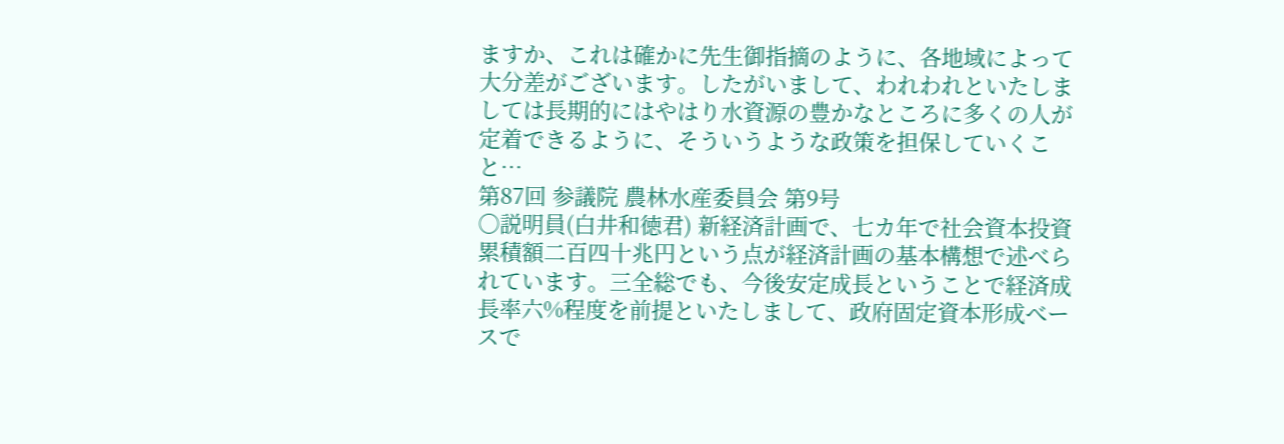ますか、これは確かに先生御指摘のように、各地域によって大分差がございます。したがいまして、われわれといたしましては長期的にはやはり水資源の豊かなところに多くの人が定着できるように、そういうような政策を担保していくこと…
第87回 参議院 農林水産委員会 第9号
○説明員(白井和徳君) 新経済計画で、七カ年で社会資本投資累積額二百四十兆円という点が経済計画の基本構想で述べられています。三全総でも、今後安定成長ということで経済成長率六%程度を前提といたしまして、政府固定資本形成べースで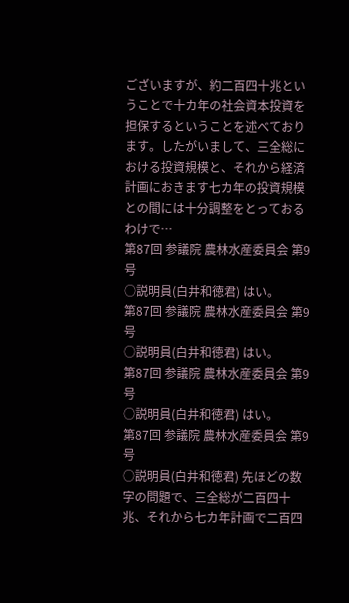ございますが、約二百四十兆ということで十カ年の社会資本投資を担保するということを述べております。したがいまして、三全総における投資規模と、それから経済計画におきます七カ年の投資規模との間には十分調整をとっておるわけで…
第87回 参議院 農林水産委員会 第9号
○説明員(白井和徳君) はい。
第87回 参議院 農林水産委員会 第9号
○説明員(白井和徳君) はい。
第87回 参議院 農林水産委員会 第9号
○説明員(白井和徳君) はい。
第87回 参議院 農林水産委員会 第9号
○説明員(白井和徳君) 先ほどの数字の問題で、三全総が二百四十兆、それから七カ年計画で二百四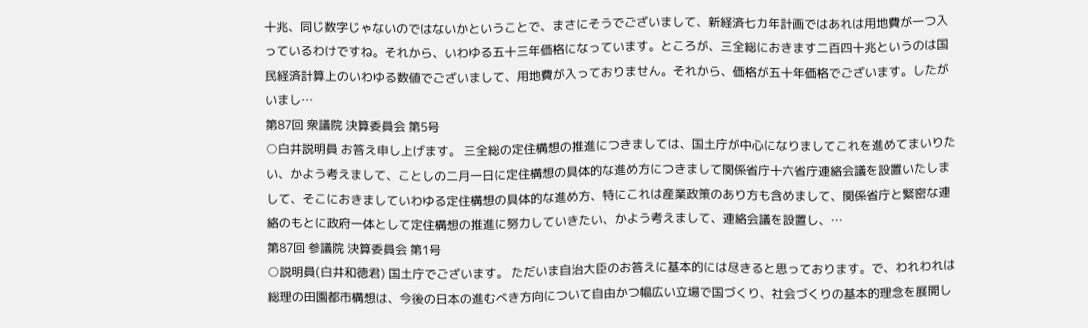十兆、同じ数字じゃないのではないかということで、まさにそうでございまして、新経済七カ年計画ではあれは用地費が一つ入っているわけですね。それから、いわゆる五十三年価格になっています。ところが、三全総におきます二百四十兆というのは国民経済計算上のいわゆる数値でございまして、用地費が入っておりません。それから、価格が五十年価格でございます。したがいまし…
第87回 衆議院 決算委員会 第5号
○白井説明員 お答え申し上げます。 三全総の定住構想の推進につきましては、国土庁が中心になりましてこれを進めてまいりたい、かよう考えまして、ことしの二月一日に定住構想の具体的な進め方につきまして関係省庁十六省庁連絡会議を設置いたしまして、そこにおきましていわゆる定住構想の具体的な進め方、特にこれは産業政策のあり方も含めまして、関係省庁と緊密な連絡のもとに政府一体として定住構想の推進に努力していきたい、かよう考えまして、連絡会議を設置し、…
第87回 参議院 決算委員会 第1号
○説明員(白井和徳君) 国土庁でございます。 ただいま自治大臣のお答えに基本的には尽きると思っております。で、われわれは総理の田園都市構想は、今後の日本の進むべき方向について自由かつ幅広い立場で国づくり、社会づくりの基本的理念を展開し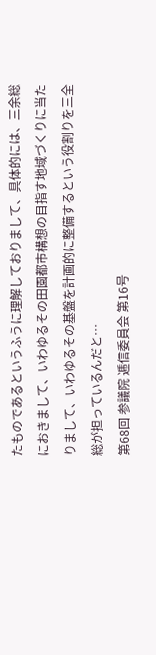たものであるというふうに理解しておりまして、具体的には、三余総におきまして、いわゆるその田園都市構想の目指す地域づくりに当たりまして、いわゆるその基盤を計画的に整備するという役割りを三全総が担っているんだと…
第68回 参議院 逓信委員会 第16号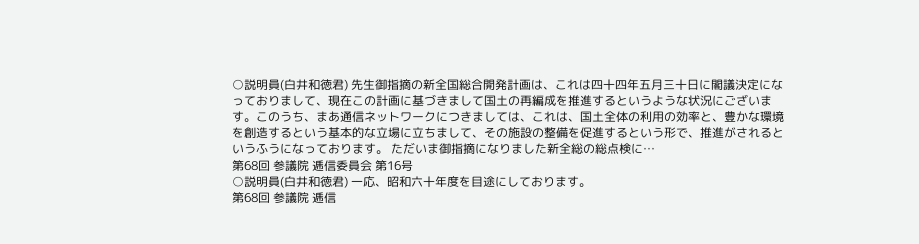○説明員(白井和徳君) 先生御指摘の新全国総合開発計画は、これは四十四年五月三十日に閣議決定になっておりまして、現在この計画に基づきまして国土の再編成を推進するというような状況にございます。このうち、まあ通信ネットワークにつきましては、これは、国土全体の利用の効率と、豊かな環境を創造するという基本的な立場に立ちまして、その施設の整備を促進するという形で、推進がされるというふうになっております。 ただいま御指摘になりました新全総の総点検に…
第68回 参議院 逓信委員会 第16号
○説明員(白井和徳君) 一応、昭和六十年度を目途にしております。
第68回 参議院 逓信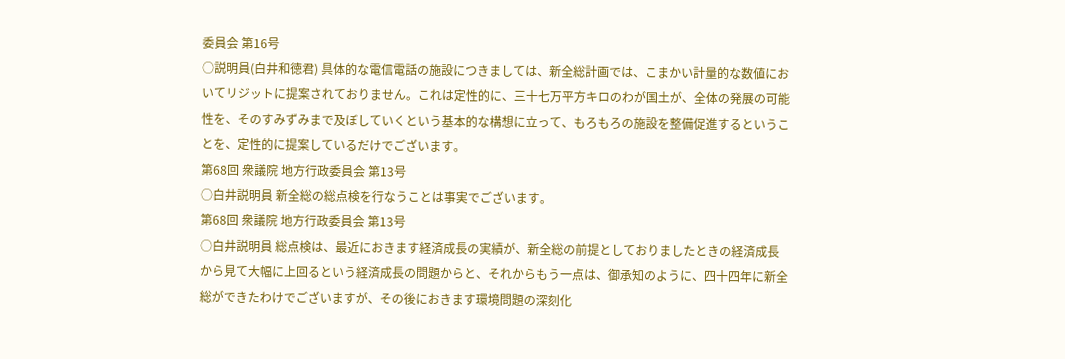委員会 第16号
○説明員(白井和徳君) 具体的な電信電話の施設につきましては、新全総計画では、こまかい計量的な数値においてリジットに提案されておりません。これは定性的に、三十七万平方キロのわが国土が、全体の発展の可能性を、そのすみずみまで及ぼしていくという基本的な構想に立って、もろもろの施設を整備促進するということを、定性的に提案しているだけでございます。
第68回 衆議院 地方行政委員会 第13号
○白井説明員 新全総の総点検を行なうことは事実でございます。
第68回 衆議院 地方行政委員会 第13号
○白井説明員 総点検は、最近におきます経済成長の実績が、新全総の前提としておりましたときの経済成長から見て大幅に上回るという経済成長の問題からと、それからもう一点は、御承知のように、四十四年に新全総ができたわけでございますが、その後におきます環境問題の深刻化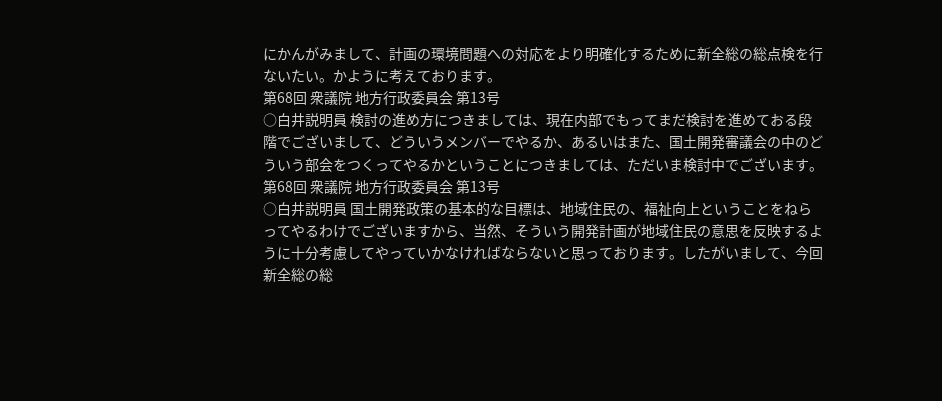にかんがみまして、計画の環境問題への対応をより明確化するために新全総の総点検を行ないたい。かように考えております。
第68回 衆議院 地方行政委員会 第13号
○白井説明員 検討の進め方につきましては、現在内部でもってまだ検討を進めておる段階でございまして、どういうメンバーでやるか、あるいはまた、国土開発審議会の中のどういう部会をつくってやるかということにつきましては、ただいま検討中でございます。
第68回 衆議院 地方行政委員会 第13号
○白井説明員 国土開発政策の基本的な目標は、地域住民の、福祉向上ということをねらってやるわけでございますから、当然、そういう開発計画が地域住民の意思を反映するように十分考慮してやっていかなければならないと思っております。したがいまして、今回新全総の総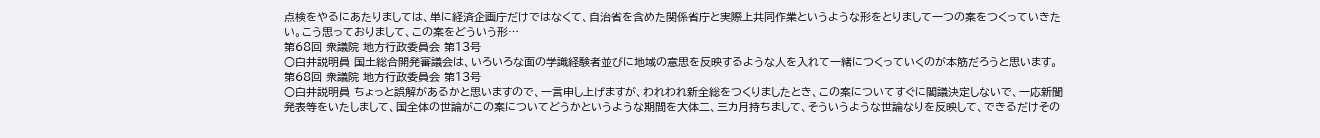点検をやるにあたりましては、単に経済企画庁だけではなくて、自治省を含めた関係省庁と実際上共同作業というような形をとりまして一つの案をつくっていきたい。こう思っておりまして、この案をどういう形…
第68回 衆議院 地方行政委員会 第13号
○白井説明員 国土総合開発審議会は、いろいろな面の学識経験者並びに地域の意思を反映するような人を入れて一緒につくっていくのが本筋だろうと思います。
第68回 衆議院 地方行政委員会 第13号
○白井説明員 ちょっと誤解があるかと思いますので、一言申し上げますが、われわれ新全総をつくりましたとき、この案についてすぐに閣議決定しないで、一応新聞発表等をいたしまして、国全体の世論がこの案についてどうかというような期間を大体二、三カ月持ちまして、そういうような世論なりを反映して、できるだけその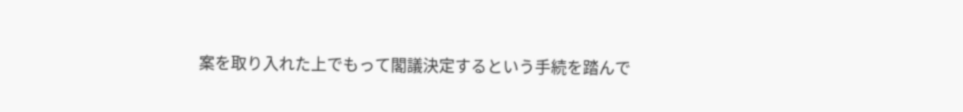案を取り入れた上でもって閣議決定するという手続を踏んで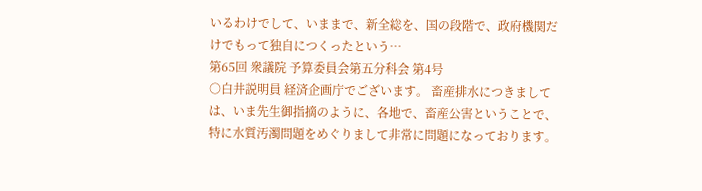いるわけでして、いままで、新全総を、国の段階で、政府機関だけでもって独自につくったという…
第65回 衆議院 予算委員会第五分科会 第4号
○白井説明員 経済企画庁でございます。 畜産排水につきましては、いま先生御指摘のように、各地で、畜産公害ということで、特に水質汚濁問題をめぐりまして非常に問題になっております。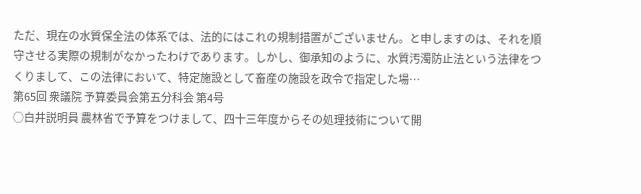ただ、現在の水質保全法の体系では、法的にはこれの規制措置がございません。と申しますのは、それを順守させる実際の規制がなかったわけであります。しかし、御承知のように、水質汚濁防止法という法律をつくりまして、この法律において、特定施設として畜産の施設を政令で指定した場…
第65回 衆議院 予算委員会第五分科会 第4号
○白井説明員 農林省で予算をつけまして、四十三年度からその処理技術について開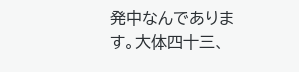発中なんであります。大体四十三、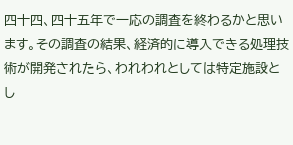四十四、四十五年で一応の調査を終わるかと思います。その調査の結果、経済的に導入できる処理技術が開発されたら、われわれとしては特定施設とし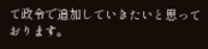て政令で追加していきたいと思っております。